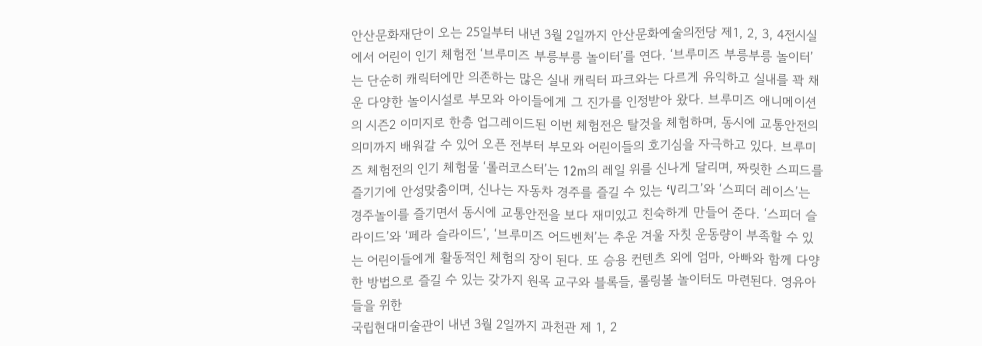안산문화재단이 오는 25일부터 내년 3월 2일까지 안산문화예술의전당 제1, 2, 3, 4전시실에서 어린이 인기 체험전 ‘브루미즈 부릉부릉 놀이터’를 연다. ‘브루미즈 부릉부릉 놀이터’는 단순히 캐릭터에만 의존하는 많은 실내 캐릭터 파크와는 다르게 유익하고 실내를 꽉 채운 다양한 놀이시설로 부모와 아이들에게 그 진가를 인정받아 왔다. 브루미즈 애니메이션의 시즌2 이미지로 한층 업그레이드된 이번 체험전은 탈것을 체험하며, 동시에 교통안전의 의미까지 배워갈 수 있어 오픈 전부터 부모와 어린이들의 호기심을 자극하고 있다. 브루미즈 체험전의 인기 체험물 ‘롤러코스터’는 12m의 레일 위를 신나게 달리며, 짜릿한 스피드를 즐기기에 안성맞춤이며, 신나는 자동차 경주를 즐길 수 있는 ‘V리그’와 ‘스피더 레이스’는 경주놀이를 즐기면서 동시에 교통안전을 보다 재미있고 친숙하게 만들어 준다. ‘스피더 슬라이드’와 ‘페라 슬라이드’, ‘브루미즈 어드벤처’는 추운 겨울 자칫 운동량이 부족할 수 있는 어린이들에게 활동적인 체험의 장이 된다. 또 승용 컨텐츠 외에 엄마, 아빠와 함께 다양한 방법으로 즐길 수 있는 갖가지 원목 교구와 블록들, 롤링볼 놀이터도 마련된다. 영유아들을 위한
국립현대미술관이 내년 3월 2일까지 과천관 제 1, 2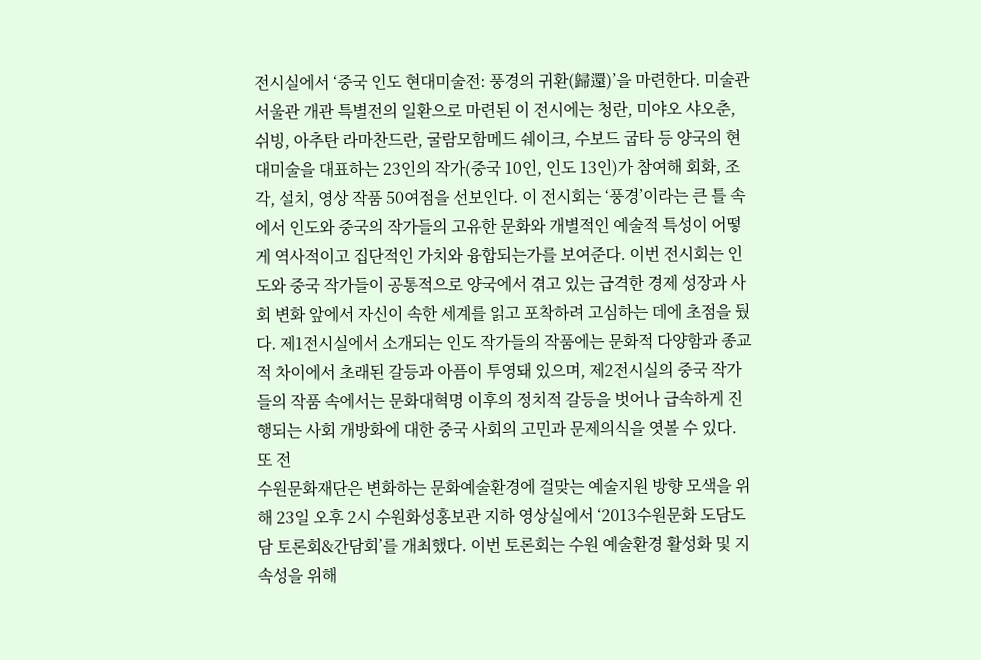전시실에서 ‘중국 인도 현대미술전: 풍경의 귀환(歸還)’을 마련한다. 미술관 서울관 개관 특별전의 일환으로 마련된 이 전시에는 청란, 미야오 샤오춘, 쉬빙, 아추탄 라마찬드란, 굴람모함메드 쉐이크, 수보드 굽타 등 양국의 현대미술을 대표하는 23인의 작가(중국 10인, 인도 13인)가 참여해 회화, 조각, 설치, 영상 작품 50여점을 선보인다. 이 전시회는 ‘풍경’이라는 큰 틀 속에서 인도와 중국의 작가들의 고유한 문화와 개별적인 예술적 특성이 어떻게 역사적이고 집단적인 가치와 융합되는가를 보여준다. 이번 전시회는 인도와 중국 작가들이 공통적으로 양국에서 겪고 있는 급격한 경제 성장과 사회 변화 앞에서 자신이 속한 세계를 읽고 포착하려 고심하는 데에 초점을 뒀다. 제1전시실에서 소개되는 인도 작가들의 작품에는 문화적 다양함과 종교적 차이에서 초래된 갈등과 아픔이 투영돼 있으며, 제2전시실의 중국 작가들의 작품 속에서는 문화대혁명 이후의 정치적 갈등을 벗어나 급속하게 진행되는 사회 개방화에 대한 중국 사회의 고민과 문제의식을 엿볼 수 있다. 또 전
수원문화재단은 변화하는 문화예술환경에 걸맞는 예술지원 방향 모색을 위해 23일 오후 2시 수원화성홍보관 지하 영상실에서 ‘2013수원문화 도담도담 토론회&간담회’를 개최했다. 이번 토론회는 수원 예술환경 활성화 및 지속성을 위해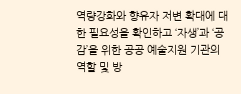역량강화와 향유자 저변 확대에 대한 필요성을 확인하고 ‘자생’과 ‘공감’을 위한 공공 예술지원 기관의 역할 및 방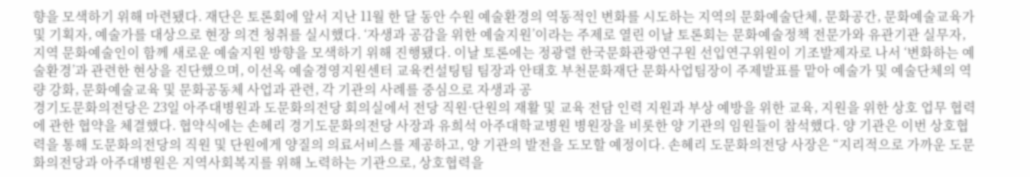향을 모색하기 위해 마련됐다. 재단은 토론회에 앞서 지난 11월 한 달 동안 수원 예술환경의 역동적인 변화를 시도하는 지역의 문화예술단체, 문화공간, 문화예술교육가 및 기획자, 예술가를 대상으로 현장 의견 청취를 실시했다. ‘자생과 공감을 위한 예술지원’이라는 주제로 열린 이날 토론회는 문화예술정책 전문가와 유관기관 실무자, 지역 문화예술인이 함께 새로운 예술지원 방향을 모색하기 위해 진행됐다. 이날 토론에는 정광렬 한국문화관광연구원 선입연구위원이 기조발제자로 나서 ‘변화하는 예술환경’과 관련한 현상을 진단했으며, 이선옥 예술경영지원센터 교육컨설팅팀 팀장과 안태호 부천문화재단 문화사업팀장이 주제발표를 맡아 예술가 및 예술단체의 역량 강화, 문화예술교육 및 문화공동체 사업과 관련, 각 기관의 사례를 중심으로 자생과 공
경기도문화의전당은 23일 아주대병원과 도문화의전당 회의실에서 전당 직원·단원의 재활 및 교육 전담 인력 지원과 부상 예방을 위한 교육, 지원을 위한 상호 업무 협력에 관한 협약을 체결했다. 협약식에는 손혜리 경기도문화의전당 사장과 유희석 아주대학교병원 병원장을 비롯한 양 기관의 임원들이 참석했다. 양 기관은 이번 상호협력을 통해 도문화의전당의 직원 및 단원에게 양질의 의료서비스를 제공하고, 양 기관의 발전을 도모할 예정이다. 손혜리 도문화의전당 사장은 “지리적으로 가까운 도문화의전당과 아주대병원은 지역사회복지를 위해 노력하는 기관으로, 상호협력을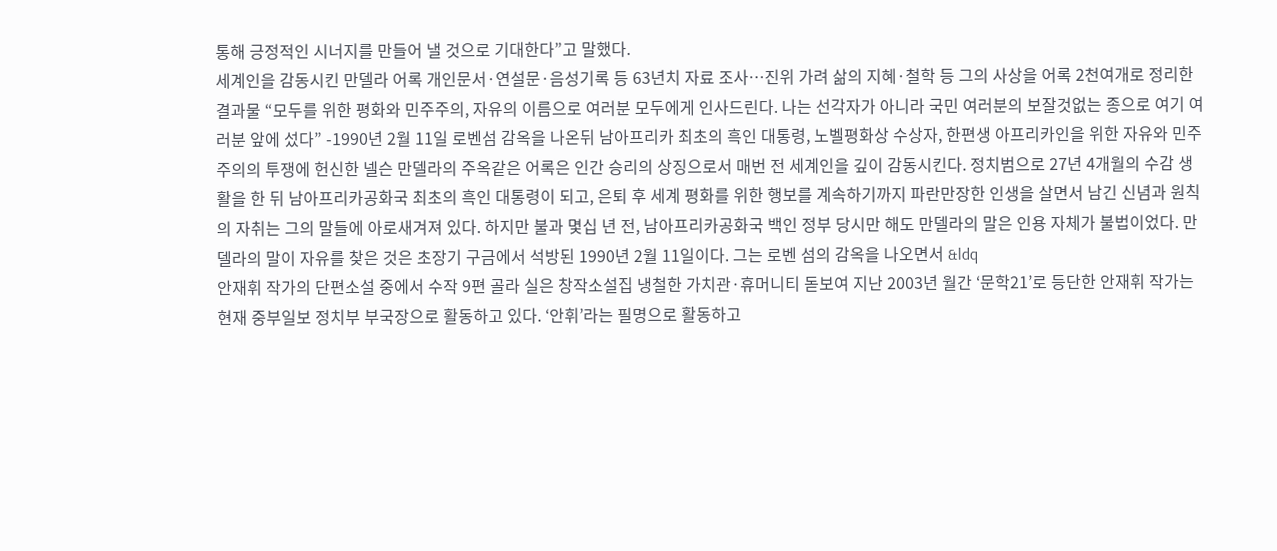통해 긍정적인 시너지를 만들어 낼 것으로 기대한다”고 말했다.
세계인을 감동시킨 만델라 어록 개인문서·연설문·음성기록 등 63년치 자료 조사…진위 가려 삶의 지혜·철학 등 그의 사상을 어록 2천여개로 정리한 결과물 “모두를 위한 평화와 민주주의, 자유의 이름으로 여러분 모두에게 인사드린다. 나는 선각자가 아니라 국민 여러분의 보잘것없는 종으로 여기 여러분 앞에 섰다” -1990년 2월 11일 로벤섬 감옥을 나온뒤 남아프리카 최초의 흑인 대통령, 노벨평화상 수상자, 한편생 아프리카인을 위한 자유와 민주주의의 투쟁에 헌신한 넬슨 만델라의 주옥같은 어록은 인간 승리의 상징으로서 매번 전 세계인을 깊이 감동시킨다. 정치범으로 27년 4개월의 수감 생활을 한 뒤 남아프리카공화국 최초의 흑인 대통령이 되고, 은퇴 후 세계 평화를 위한 행보를 계속하기까지 파란만장한 인생을 살면서 남긴 신념과 원칙의 자취는 그의 말들에 아로새겨져 있다. 하지만 불과 몇십 년 전, 남아프리카공화국 백인 정부 당시만 해도 만델라의 말은 인용 자체가 불법이었다. 만델라의 말이 자유를 찾은 것은 초장기 구금에서 석방된 1990년 2월 11일이다. 그는 로벤 섬의 감옥을 나오면서 &ldq
안재휘 작가의 단편소설 중에서 수작 9편 골라 실은 창작소설집 냉철한 가치관·휴머니티 돋보여 지난 2003년 월간 ‘문학21’로 등단한 안재휘 작가는 현재 중부일보 정치부 부국장으로 활동하고 있다. ‘안휘’라는 필명으로 활동하고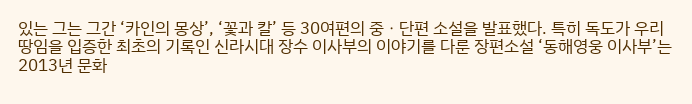있는 그는 그간 ‘카인의 몽상’, ‘꽃과 칼’ 등 30여편의 중ㆍ단편 소설을 발표했다. 특히 독도가 우리 땅임을 입증한 최초의 기록인 신라시대 장수 이사부의 이야기를 다룬 장편소설 ‘동해영웅 이사부’는 2013년 문화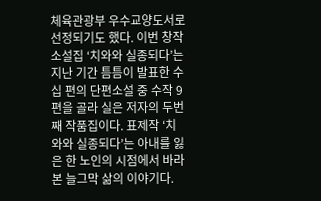체육관광부 우수교양도서로 선정되기도 했다. 이번 창작소설집 ‘치와와 실종되다’는 지난 기간 틈틈이 발표한 수십 편의 단편소설 중 수작 9편을 골라 실은 저자의 두번째 작품집이다. 표제작 ‘치와와 실종되다’는 아내를 잃은 한 노인의 시점에서 바라본 늘그막 삶의 이야기다.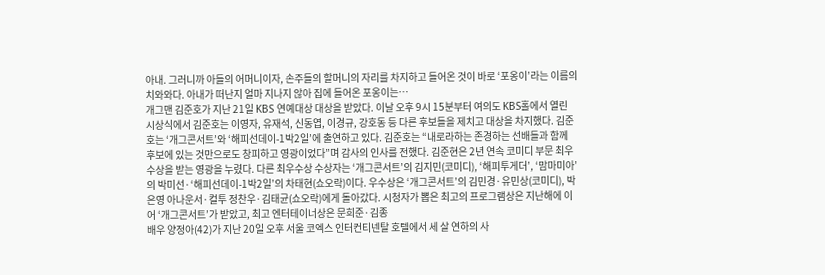아내. 그러니까 아들의 어머니이자, 손주들의 할머니의 자리를 차지하고 들어온 것이 바로 ‘포옹이’라는 이름의 치와와다. 아내가 떠난지 얼마 지나지 않아 집에 들어온 포옹이는…
개그맨 김준호가 지난 21일 KBS 연예대상 대상을 받았다. 이날 오후 9시 15분부터 여의도 KBS홀에서 열린 시상식에서 김준호는 이영자, 유재석, 신동엽, 이경규, 강호동 등 다른 후보들을 제치고 대상을 차지했다. 김준호는 ‘개그콘서트’와 ‘해피선데이-1박2일’에 출연하고 있다. 김준호는 “내로라하는 존경하는 선배들과 함께 후보에 있는 것만으로도 창피하고 영광이었다”며 감사의 인사를 전했다. 김준현은 2년 연속 코미디 부문 최우수상을 받는 영광을 누렸다. 다른 최우수상 수상자는 ‘개그콘서트’의 김지민(코미디), ‘해피투게더’, ‘맘마미아’의 박미선·‘해피선데이-1박2일’의 차태현(쇼오락)이다. 우수상은 ‘개그콘서트’의 김민경·유민상(코미디), 박은영 아나운서·컬투 정찬우·김태균(쇼오락)에게 돌아갔다. 시청자가 뽑은 최고의 프로그램상은 지난해에 이어 ‘개그콘서트’가 받았고, 최고 엔터테이너상은 문희준·김종
배우 양정아(42)가 지난 20일 오후 서울 코엑스 인터컨티넨탈 호텔에서 세 살 연하의 사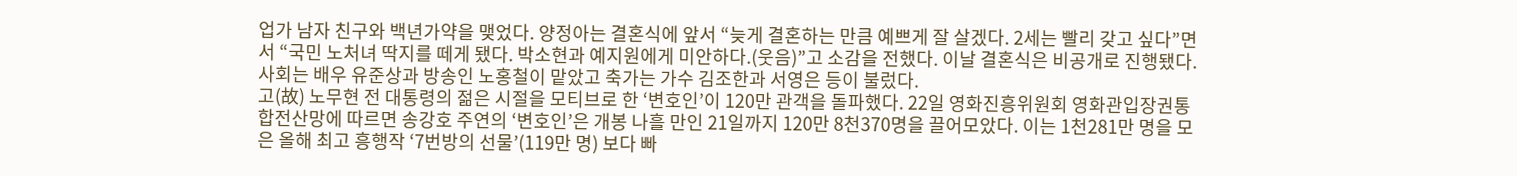업가 남자 친구와 백년가약을 맺었다. 양정아는 결혼식에 앞서 “늦게 결혼하는 만큼 예쁘게 잘 살겠다. 2세는 빨리 갖고 싶다”면서 “국민 노처녀 딱지를 떼게 됐다. 박소현과 예지원에게 미안하다.(웃음)”고 소감을 전했다. 이날 결혼식은 비공개로 진행됐다. 사회는 배우 유준상과 방송인 노홍철이 맡았고 축가는 가수 김조한과 서영은 등이 불렀다.
고(故) 노무현 전 대통령의 젊은 시절을 모티브로 한 ‘변호인’이 120만 관객을 돌파했다. 22일 영화진흥위원회 영화관입장권통합전산망에 따르면 송강호 주연의 ‘변호인’은 개봉 나흘 만인 21일까지 120만 8천370명을 끌어모았다. 이는 1천281만 명을 모은 올해 최고 흥행작 ‘7번방의 선물’(119만 명) 보다 빠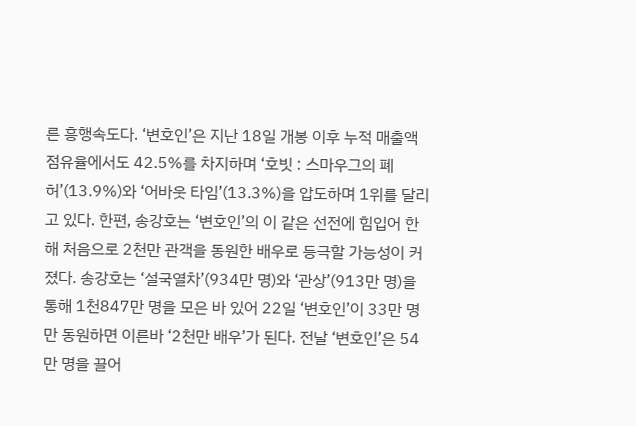른 흥행속도다. ‘변호인’은 지난 18일 개봉 이후 누적 매출액 점유율에서도 42.5%를 차지하며 ‘호빗 : 스마우그의 폐허’(13.9%)와 ‘어바웃 타임’(13.3%)을 압도하며 1위를 달리고 있다. 한편, 송강호는 ‘변호인’의 이 같은 선전에 힘입어 한 해 처음으로 2천만 관객을 동원한 배우로 등극할 가능성이 커졌다. 송강호는 ‘설국열차’(934만 명)와 ‘관상’(913만 명)을 통해 1천847만 명을 모은 바 있어 22일 ‘변호인’이 33만 명만 동원하면 이른바 ‘2천만 배우’가 된다. 전날 ‘변호인’은 54만 명을 끌어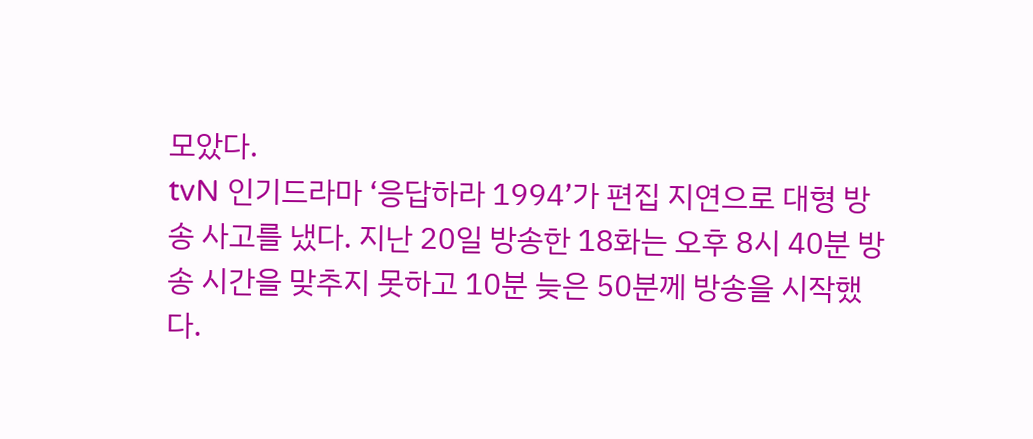모았다.
tvN 인기드라마 ‘응답하라 1994’가 편집 지연으로 대형 방송 사고를 냈다. 지난 20일 방송한 18화는 오후 8시 40분 방송 시간을 맞추지 못하고 10분 늦은 50분께 방송을 시작했다.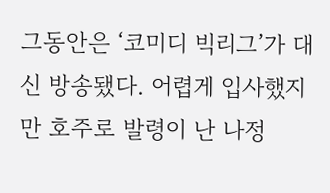그동안은 ‘코미디 빅리그’가 대신 방송됐다. 어렵게 입사했지만 호주로 발령이 난 나정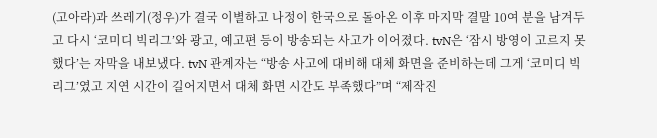(고아라)과 쓰레기(정우)가 결국 이별하고 나정이 한국으로 돌아온 이후 마지막 결말 10여 분을 남겨두고 다시 ‘코미디 빅리그’와 광고, 예고편 등이 방송되는 사고가 이어졌다. tvN은 ‘잠시 방영이 고르지 못했다’는 자막을 내보냈다. tvN 관계자는 “방송 사고에 대비해 대체 화면을 준비하는데 그게 ‘코미디 빅리그’였고 지연 시간이 길어지면서 대체 화면 시간도 부족했다”며 “제작진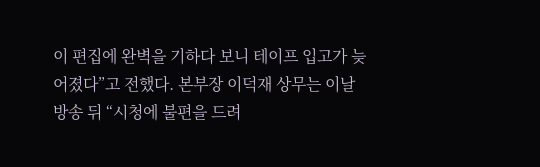이 편집에 완벽을 기하다 보니 테이프 입고가 늦어졌다”고 전했다. 본부장 이덕재 상무는 이날 방송 뒤 “시청에 불편을 드려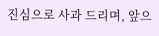진심으로 사과 드리며, 앞으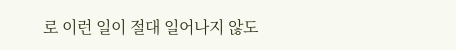로 이런 일이 절대 일어나지 않도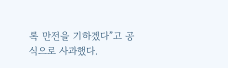록 만전을 기하겠다”고 공식으로 사과했다.